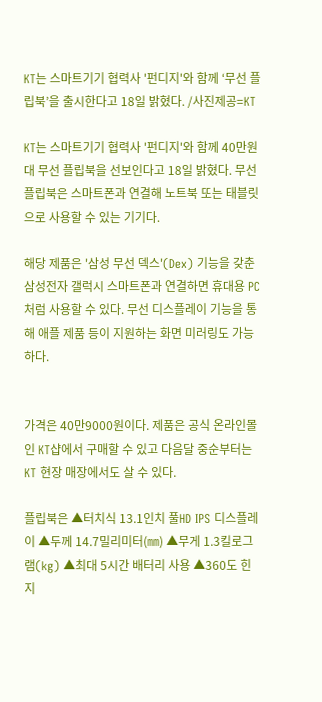KT는 스마트기기 협력사 '펀디지'와 함께 ‘무선 플립북’을 출시한다고 18일 밝혔다. /사진제공=KT

KT는 스마트기기 협력사 '펀디지'와 함께 40만원대 무선 플립북을 선보인다고 18일 밝혔다. 무선 플립북은 스마트폰과 연결해 노트북 또는 태블릿으로 사용할 수 있는 기기다.

해당 제품은 '삼성 무선 덱스'(Dex) 기능을 갖춘 삼성전자 갤럭시 스마트폰과 연결하면 휴대용 PC처럼 사용할 수 있다. 무선 디스플레이 기능을 통해 애플 제품 등이 지원하는 화면 미러링도 가능하다.


가격은 40만9000원이다. 제품은 공식 온라인몰인 KT샵에서 구매할 수 있고 다음달 중순부터는 KT 현장 매장에서도 살 수 있다.

플립북은 ▲터치식 13.1인치 풀HD IPS 디스플레이 ▲두께 14.7밀리미터(㎜) ▲무게 1.3킬로그램(kg) ▲최대 5시간 배터리 사용 ▲360도 힌지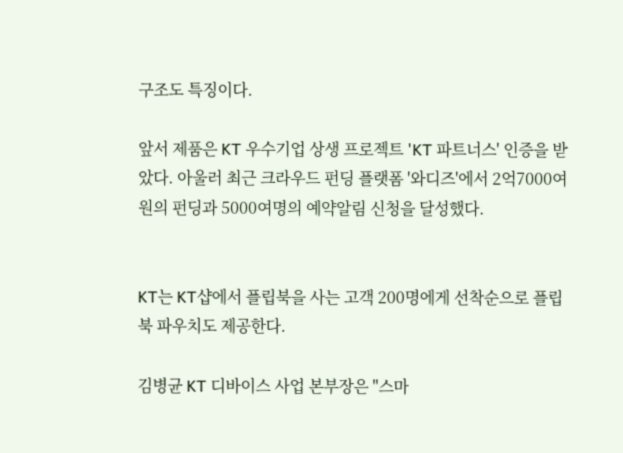구조도 특징이다.

앞서 제품은 KT 우수기업 상생 프로젝트 'KT 파트너스' 인증을 받았다. 아울러 최근 크라우드 펀딩 플랫폼 '와디즈'에서 2억7000여원의 펀딩과 5000여명의 예약알림 신청을 달성했다.


KT는 KT샵에서 플립북을 사는 고객 200명에게 선착순으로 플립북 파우치도 제공한다.

김병균 KT 디바이스 사업 본부장은 "스마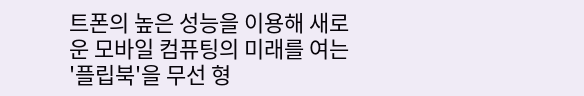트폰의 높은 성능을 이용해 새로운 모바일 컴퓨팅의 미래를 여는 '플립북'을 무선 형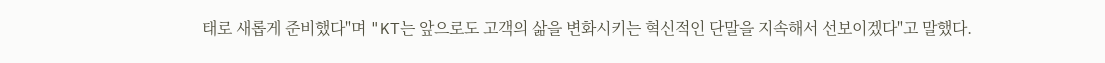태로 새롭게 준비했다"며 "KT는 앞으로도 고객의 삶을 변화시키는 혁신적인 단말을 지속해서 선보이겠다"고 말했다.